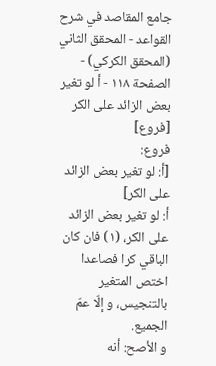جامع المقاصد في شرح القواعد - المحقق الثاني (المحقق الكركي) - الصفحة ١١٨ - أ لو تغير بعض الزائد على الكر
[فروع]
فروع:
[أ: لو تغير بعض الزائد على الكر]
أ: لو تغير بعض الزائد على الكر، (١) فان كان الباقي كرا فصاعدا اختص المتغير بالتنجيس، و إلّا عمّ الجميع.
و الأصح: أنه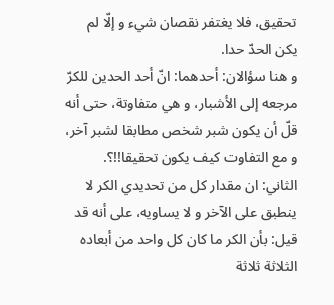تحقيق، فلا يغتفر نقصان شيء و إلّا لم يكن الحدّ حدا.
و هنا سؤالان: أحدهما: انّ أحد الحدين للكرّ مرجعه إلى الأشبار، و هي متفاوتة، حتى أنه قلّ أن يكون شبر شخص مطابقا لشبر آخر، و مع التفاوت كيف يكون تحقيقا!!؟.
الثاني: ان مقدار كل من تحديدي الكر لا ينطبق على الآخر و لا يساويه، على أنه قد قيل: بأن الكر ما كان كل واحد من أبعاده الثلاثة ثلاثة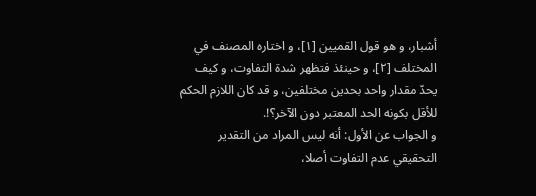أشبار، و هو قول القميين [١]، و اختاره المصنف في المختلف [٢]، و حينئذ فتظهر شدة التفاوت، و كيف يحدّ مقدار واحد بحدين مختلفين، و قد كان اللازم الحكم للأقل بكونه الحد المعتبر دون الآخر؟!.
و الجواب عن الأول: أنه ليس المراد من التقدير التحقيقي عدم التفاوت أصلا،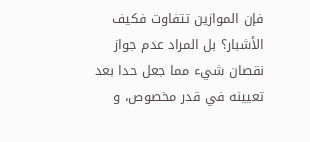فإن الموازين تتفاوت فكيف الأشبار؟ بل المراد عدم جواز نقصان شيء مما جعل حدا بعد تعيينه في قدر مخصوص، و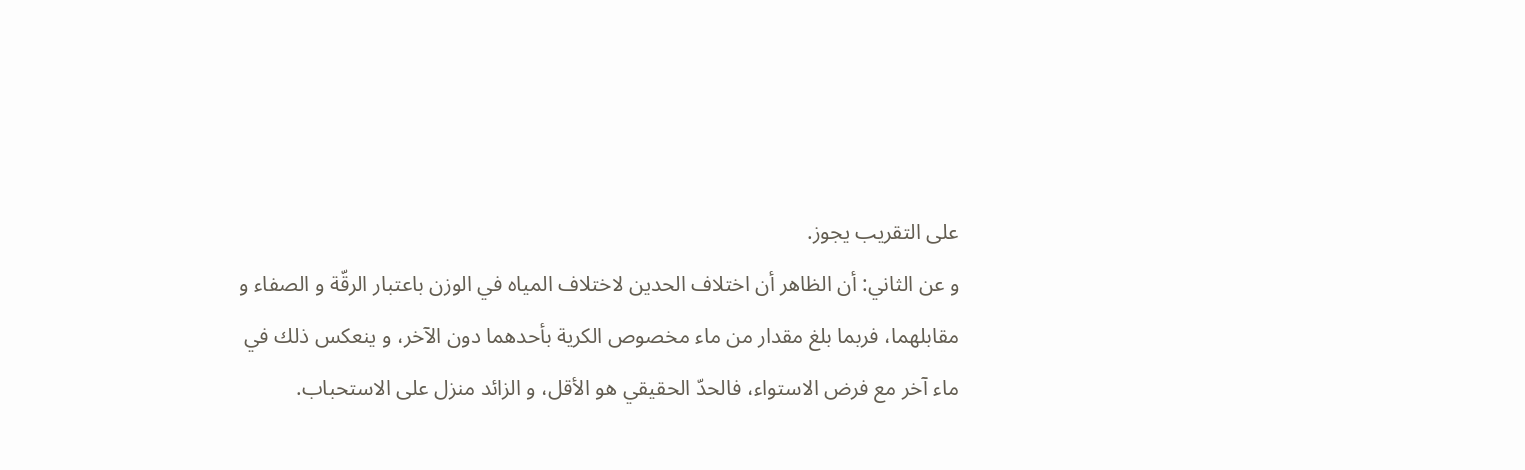على التقريب يجوز.
و عن الثاني: أن الظاهر أن اختلاف الحدين لاختلاف المياه في الوزن باعتبار الرقّة و الصفاء و مقابلهما، فربما بلغ مقدار من ماء مخصوص الكرية بأحدهما دون الآخر، و ينعكس ذلك في ماء آخر مع فرض الاستواء، فالحدّ الحقيقي هو الأقل، و الزائد منزل على الاستحباب.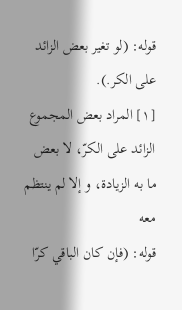قوله: (لو تغير بعض الزائد على الكر.).
[١] المراد بعض المجموع الزائد على الكرّ، لا بعض ما به الزيادة، و إلا لم ينتظم معه
قوله: (فإن كان الباقي كرّا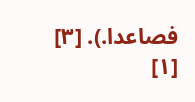فصاعدا.). [٣]
[١]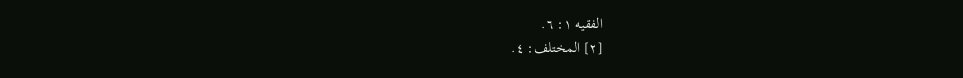الفقيه ١: ٦.
[٢] المختلف: ٤.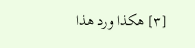[٣] هكذا ورد هذا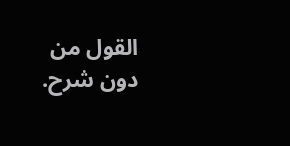القول من دون شرح.